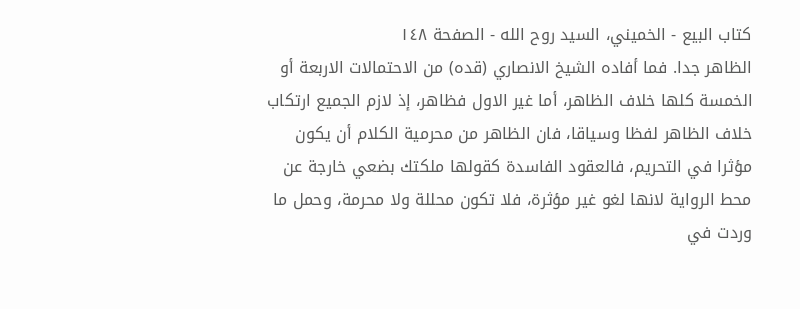كتاب البيع - الخميني، السيد روح الله - الصفحة ١٤٨
الظاهر جدا. فما أفاده الشيخ الانصاري (قده) من الاحتمالات الاربعة أو الخمسة كلها خلاف الظاهر، أما غير الاول فظاهر، إذ لازم الجميع ارتكاب خلاف الظاهر لفظا وسياقا، فان الظاهر من محرمية الكلام أن يكون مؤثرا في التحريم، فالعقود الفاسدة كقولها ملكتك بضعي خارجة عن محط الرواية لانها لغو غير مؤثرة، فلا تكون محللة ولا محرمة، وحمل ما وردت في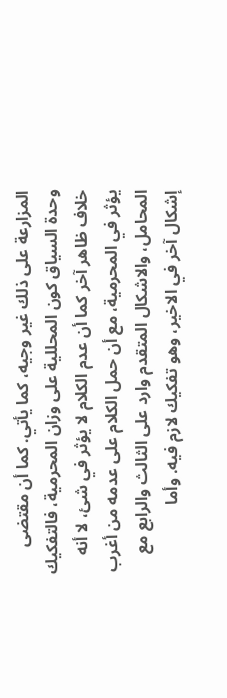المزارعة على ذلك غير وجيه، كما يأتي. كما أن مقتضى وحدة السياق كون المحللية على وزان المحرمية، فالتفكيك خلاف ظاهر آخر كما أن عدم الكلام لا يؤثر في شئ، لا أنه يؤثر في المحرمية، مع أن حمل الكلام على عدمه من أغرب المحامل، والاشكال المتقدم وارد على الثالث والرابع مع إشكال آخر في الاخير، وهو تفكيك لازم فيه. وأما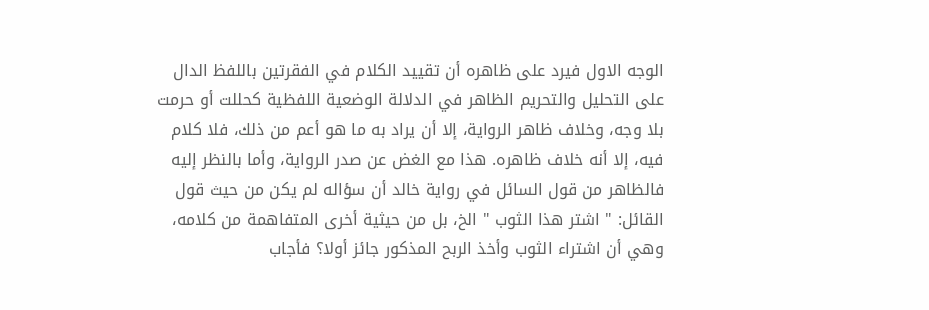الوجه الاول فيرد على ظاهره أن تقييد الكلام في الفقرتين باللفظ الدال على التحليل والتحريم الظاهر في الدلالة الوضعية اللفظية كحللت أو حرمت بلا وجه، وخلاف ظاهر الرواية، إلا أن يراد به ما هو أعم من ذلك، فلا كلام فيه، إلا أنه خلاف ظاهره. هذا مع الغض عن صدر الرواية، وأما بالنظر إليه فالظاهر من قول السائل في رواية خالد أن سؤاله لم يكن من حيث قول القائل: " اشتر هذا الثوب " الخ، بل من حيثية أخرى المتفاهمة من كلامه، وهي أن اشتراء الثوب وأخذ الربح المذكور جائز أولا؟ فأجاب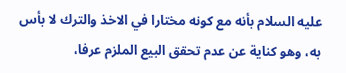عليه السلام بأنه مع كونه مختارا في الاخذ والترك لا بأس به، وهو كناية عن عدم تحقق البيع الملزم عرفا،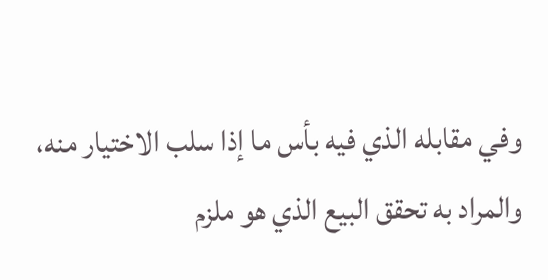وفي مقابله الذي فيه بأس ما إذا سلب الاختيار منه، والمراد به تحقق البيع الذي هو ملزم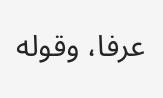عرفا، وقوله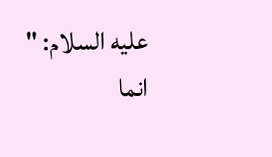عليه السلام: " انما